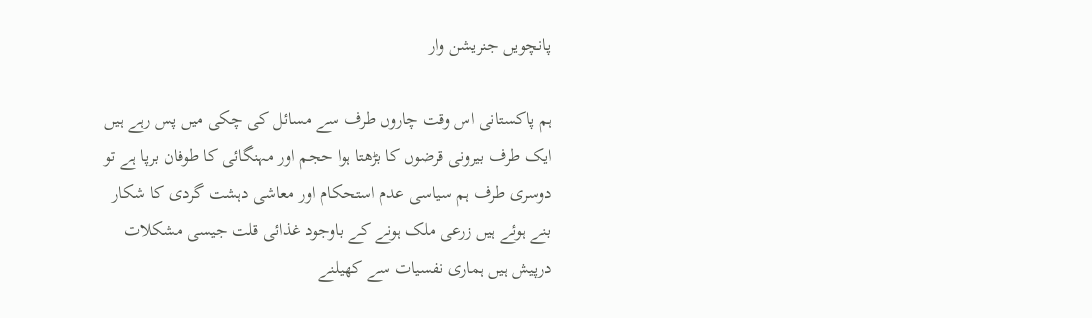پانچویں جنریشن وار

ہم پاکستانی اس وقت چاروں طرف سے مسائل کی چکی میں پس رہے ہیں ایک طرف بیرونی قرضوں کا بڑھتا ہوا حجم اور مہنگائی کا طوفان برپا ہے تو دوسری طرف ہم سیاسی عدم استحکام اور معاشی دہشت گردی کا شکار بنے ہوئے ہیں زرعی ملک ہونے کے باوجود غذائی قلت جیسی مشکلات درپیش ہیں ہماری نفسیات سے کھیلنے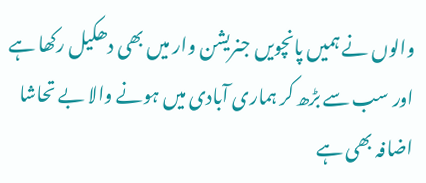والوں نے ہمیں پانچویں جنریشن وار میں بھی دھکیل رکھا ہے اور سب سے بڑھ کر ہماری آبادی میں ہونے والا بے تحاشا اضافہ بھی ہے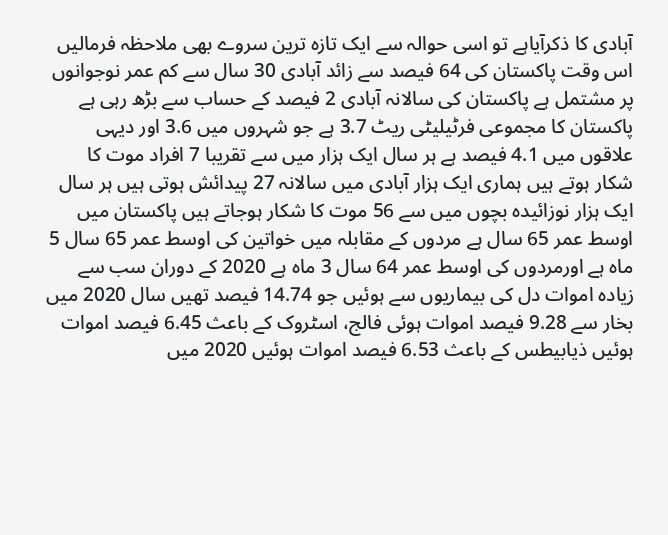آبادی کا ذکرآیاہے تو اسی حوالہ سے ایک تازہ ترین سروے بھی ملاحظہ فرمالیں اس وقت پاکستان کی 64 فیصد سے زائد آبادی 30 سال سے کم عمر نوجوانوں پر مشتمل ہے پاکستان کی سالانہ آبادی 2 فیصد کے حساب سے بڑھ رہی ہے پاکستان کا مجموعی فرٹیلیٹی ریٹ 3.7 ہے جو شہروں میں 3.6 اور دیہی علاقوں میں 4.1 فیصد ہے ہر سال ایک ہزار میں سے تقریبا 7 افراد موت کا شکار ہوتے ہیں ہماری ایک ہزار آبادی میں سالانہ 27 پیدائش ہوتی ہیں ہر سال ایک ہزار نوزائیدہ بچوں میں سے 56 موت کا شکار ہوجاتے ہیں پاکستان میں اوسط عمر 65 سال ہے مردوں کے مقابلہ میں خواتین کی اوسط عمر 65 سال 5 ماہ ہے اورمردوں کی اوسط عمر 64 سال 3 ماہ ہے 2020 کے دوران سب سے زیادہ اموات دل کی بیماریوں سے ہوئیں جو 14.74 فیصد تھیں سال 2020 میں بخار سے 9.28 فیصد اموات ہوئی فالج، اسٹروک کے باعث 6.45 فیصد اموات ہوئیں ذیابیطس کے باعث 6.53 فیصد اموات ہوئیں 2020 میں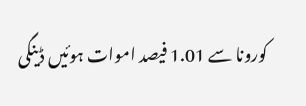کورونا سے 1.01 فیصد اموات ہوئیں ڈینگی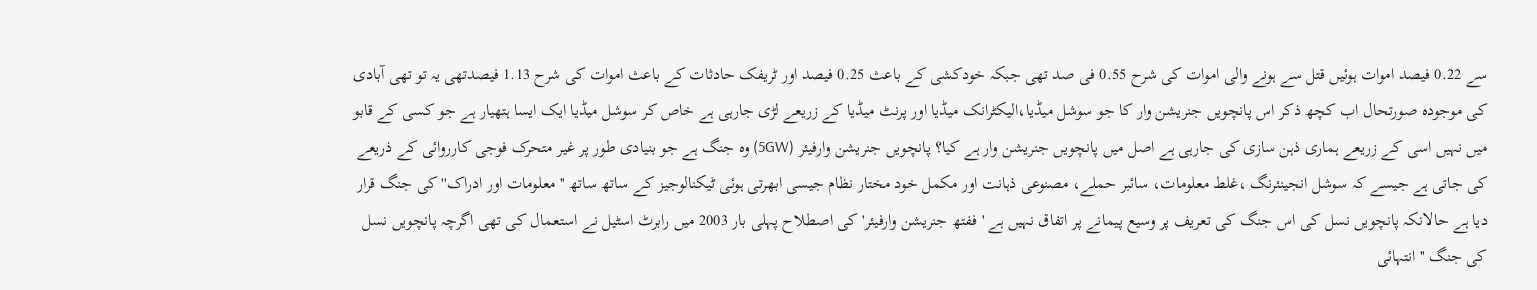سے 0.22 فیصد اموات ہوئیں قتل سے ہونے والی اموات کی شرح 0.55 فی صد تھی جبکہ خودکشی کے باعث 0.25 فیصد اور ٹریفک حادثات کے باعث اموات کی شرح 1.13 فیصدتھی یہ تو تھی آبادی کی موجودہ صورتحال اب کچھ ذکر اس پانچویں جنریشن وار کا جو سوشل میڈیا،الیکٹرانک میڈیا اور پرنٹ میڈیا کے زریعے لڑی جارہی ہے خاص کر سوشل میڈیا ایک ایسا ہتھیار ہے جو کسی کے قابو میں نہیں اسی کے زریعے ہماری ذہن سازی کی جارہی ہے اصل میں پانچویں جنریشن وار ہے کیا؟ پانچویں جنریشن وارفیئر (5GW) وہ جنگ ہے جو بنیادی طور پر غیر متحرک فوجی کارروائی کے ذریعے کی جاتی ہے جیسے کہ سوشل انجینئرنگ ،غلط معلومات، سائبر حملے، مصنوعی ذہانت اور مکمل خود مختار نظام جیسی ابھرتی ہوئی ٹیکنالوجیز کے ساتھ ساتھ ''معلومات اور ادراک'' کی جنگ قرار دیا ہے حالانکہ پانچویں نسل کی اس جنگ کی تعریف پر وسیع پیمانے پر اتفاق نہیں ہے 'ففتھ جنریشن وارفیئر' کی اصطلاح پہلی بار 2003 میں رابرٹ اسٹیل نے استعمال کی تھی اگرچہ پانچویں نسل کی جنگ ''انتہائی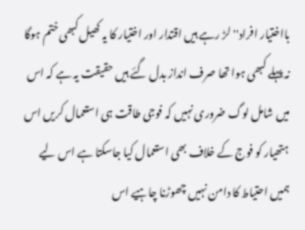بااختیار افراد'' لڑ رہے ہیں اقتدار اور اختیار کا یہ کھیل کبھی ختم ہوگا نہ پہلے کبھی ہوا تھا صرف انداز بدل گئے ہیں حقیقت یہ ہے کہ اس میں شامل لوگ ضروری نہیں کہ فوجی طاقت ہی استعمال کریں اس ہتھیار کو فوج کے خلاف بھی استعمال کیا جاسکتا ہے اس لیے ہمیں احتیاط کا دامن نہیں چھوڑنا چاہیے اس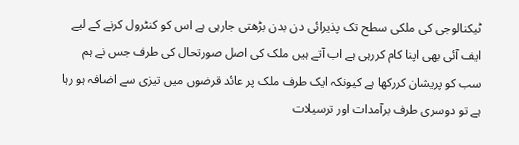ٹیکنالوجی کی ملکی سطح تک پذیرائی دن بدن بڑھتی جارہی ہے اس کو کنٹرول کرنے کے لیے ایف آئی بھی اپنا کام کررہی ہے اب آتے ہیں ملک کی اصل صورتحال کی طرف جس نے ہم سب کو پریشان کررکھا ہے کیونکہ ایک طرف ملک پر عائد قرضوں میں تیزی سے اضافہ ہو رہا ہے تو دوسری طرف برآمدات اور ترسیلات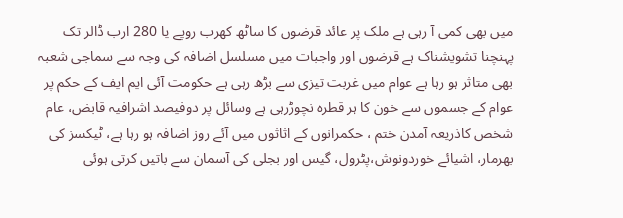میں بھی کمی آ رہی ہے ملک پر عائد قرضوں کا ساٹھ کھرب روپے یا 280 ارب ڈالر تک پہنچنا تشویشناک ہے قرضوں اور واجبات میں مسلسل اضافہ کی وجہ سے سماجی شعبہ بھی متاثر ہو رہا ہے عوام میں غربت تیزی سے بڑھ رہی ہے حکومت آئی ایم ایف کے حکم پر عوام کے جسموں سے خون کا ہر قطرہ نچوڑرہی ہے وسائل پر دوفیصد اشرافیہ قابض، عام شخص کاذریعہ آمدن ختم ، حکمرانوں کے اثاثوں میں آئے روز اضافہ ہو رہا ہے، ٹیکسز کی بھرمار، اشیائے خوردونوش،پٹرول، گیس اور بجلی کی آسمان سے باتیں کرتی ہوئی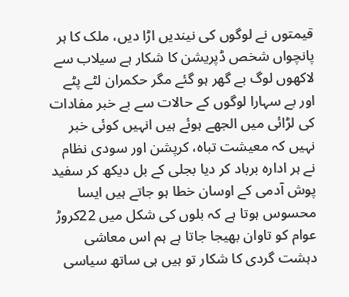قیمتوں نے لوگوں کی نیندیں اڑا دیں، ملک کا ہر پانچواں شخص ڈپریشن کا شکار ہے سیلاب سے لاکھوں لوگ بے گھر ہو گئے مگر حکمران لٹے پٹے اور بے سہارا لوگوں کے حالات سے بے خبر مفادات کی لڑائی میں الجھے ہوئے ہیں انہیں کوئی خبر نہیں کہ معیشت تباہ، کرپشن اور سودی نظام نے ہر ادارہ برباد کر دیا بجلی کے بل دیکھ کر سفید پوش آدمی کے اوسان خطا ہو جاتے ہیں ایسا محسوس ہوتا ہے کہ بلوں کی شکل میں 22کروڑ عوام کو تاوان بھیجا جاتا ہے ہم اس معاشی دہشت گردی کا شکار تو ہیں ہی ساتھ سیاسی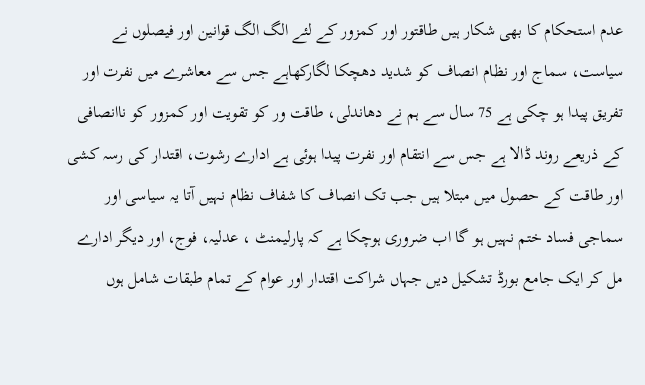عدم استحکام کا بھی شکار ہیں طاقتور اور کمزور کے لئے الگ الگ قوانین اور فیصلوں نے سیاست، سماج اور نظام انصاف کو شدید دھچکا لگارکھاہے جس سے معاشرے میں نفرت اور تفریق پیدا ہو چکی ہے 75 سال سے ہم نے دھاندلی، طاقت ور کو تقویت اور کمزور کو ناانصافی کے ذریعے روند ڈالا ہے جس سے انتقام اور نفرت پیدا ہوئی ہے ادارے رشوت، اقتدار کی رسہ کشی اور طاقت کے حصول میں مبتلا ہیں جب تک انصاف کا شفاف نظام نہیں آتا یہ سیاسی اور سماجی فساد ختم نہیں ہو گا اب ضروری ہوچکا ہے کہ پارلیمنٹ ، عدلیہ، فوج، اور دیگر ادارے مل کر ایک جامع بورڈ تشکیل دیں جہاں شراکت اقتدار اور عوام کے تمام طبقات شامل ہوں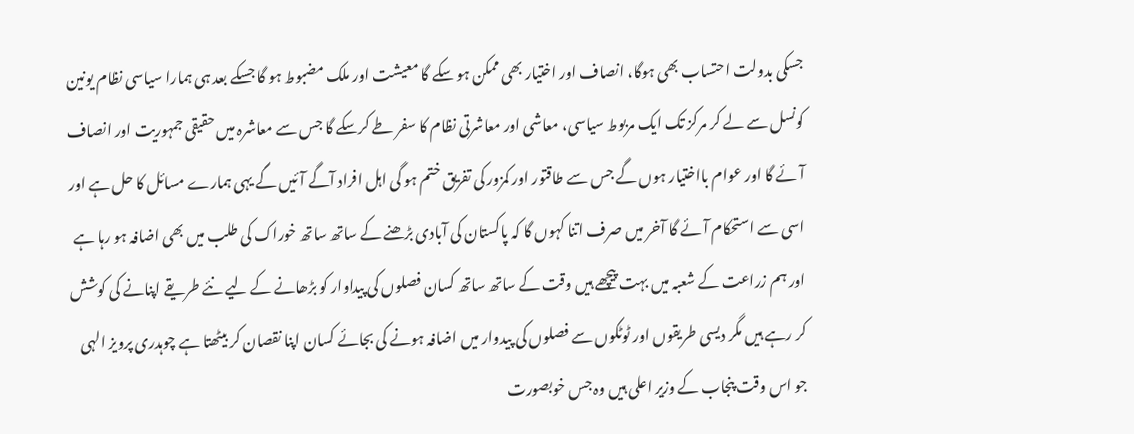جسکی بدولت احتساب بھی ہوگا، انصاف اور اختیار بھی ممکن ہو سکے گا معیشت اور ملک مضبوط ہو گا جسکے بعد ہی ہمارا سیاسی نظام یونین کونسل سے لے کر مرکز تک ایک مربوط سیاسی، معاشی اور معاشرتی نظام کا سفر طے کرسکے گا جس سے معاشرہ میں حقیقی جمہوریت اور انصاف آئے گا اور عوام بااختیار ہوں گے جس سے طاقتور اور کمزور کی تفریق ختم ہو گی اہل افراد آگے آئیں گے یہی ہمارے مسائل کا حل ہے اور اسی سے استحکام آئے گا آخر میں صرف اتنا کہوں گا کہ پاکستان کی آبادی بڑھنے کے ساتھ ساتھ خوراک کی طلب میں بھی اضافہ ہو رہا ہے اور ہم زراعت کے شعبہ میں بہت پیچھے ہیں وقت کے ساتھ ساتھ کسان فصلوں کی پیداوار کو بڑھانے کے لیے نئے طریقے اپنانے کی کوشش کر رہے ہیں مگر دیسی طریقوں اور ٹوٹکوں سے فصلوں کی پیدوار میں اضافہ ہونے کی بجائے کسان اپنا نقصان کر بیٹھتا ہے چوہدری پرویز الہی جو اس وقت پنجاب کے وزیر اعلی ہیں وہ جس خوبصورت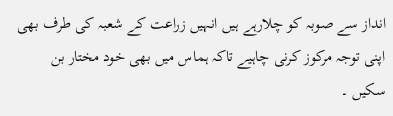انداز سے صوبہ کو چلارہے ہیں انہیں زراعت کے شعبہ کی طرف بھی اپنی توجہ مرکوز کرنی چاہیے تاکہ ہماس میں بھی خود مختار بن سکیں ۔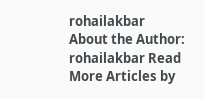rohailakbar
About the Author: rohailakbar Read More Articles by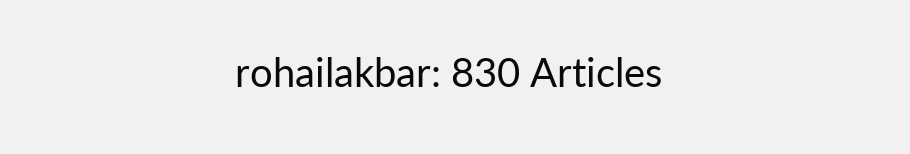rohailakbar: 830 Articles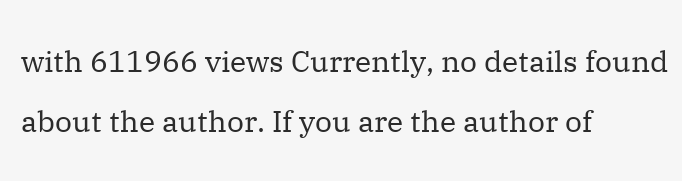with 611966 views Currently, no details found about the author. If you are the author of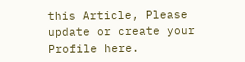this Article, Please update or create your Profile here.